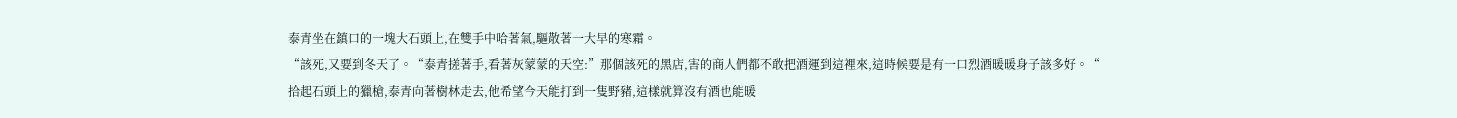泰青坐在鎮口的一塊大石頭上,在雙手中哈著氣,驅散著一大早的寒霜。
“該死,又要到冬天了。“泰青搓著手,看著灰蒙蒙的天空:”那個該死的黑店,害的商人們都不敢把酒運到這裡來,這時候要是有一口烈酒暖暖身子該多好。“
拾起石頭上的獵槍,泰青向著樹林走去,他希望今天能打到一隻野豬,這樣就算沒有酒也能暖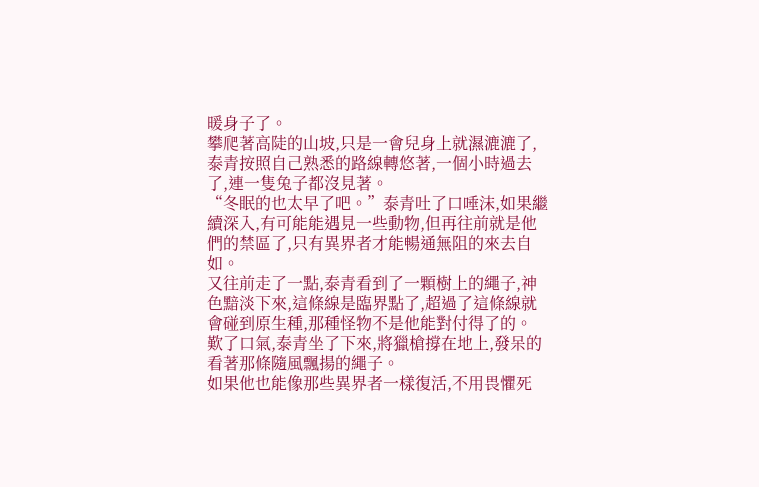暖身子了。
攀爬著高陡的山坡,只是一會兒身上就濕漉漉了,泰青按照自己熟悉的路線轉悠著,一個小時過去了,連一隻兔子都沒見著。
“冬眠的也太早了吧。”泰青吐了口唾沫,如果繼續深入,有可能能遇見一些動物,但再往前就是他們的禁區了,只有異界者才能暢通無阻的來去自如。
又往前走了一點,泰青看到了一顆樹上的繩子,神色黯淡下來,這條線是臨界點了,超過了這條線就會碰到原生種,那種怪物不是他能對付得了的。
歎了口氣,泰青坐了下來,將獵槍撐在地上,發呆的看著那條隨風飄揚的繩子。
如果他也能像那些異界者一樣復活,不用畏懼死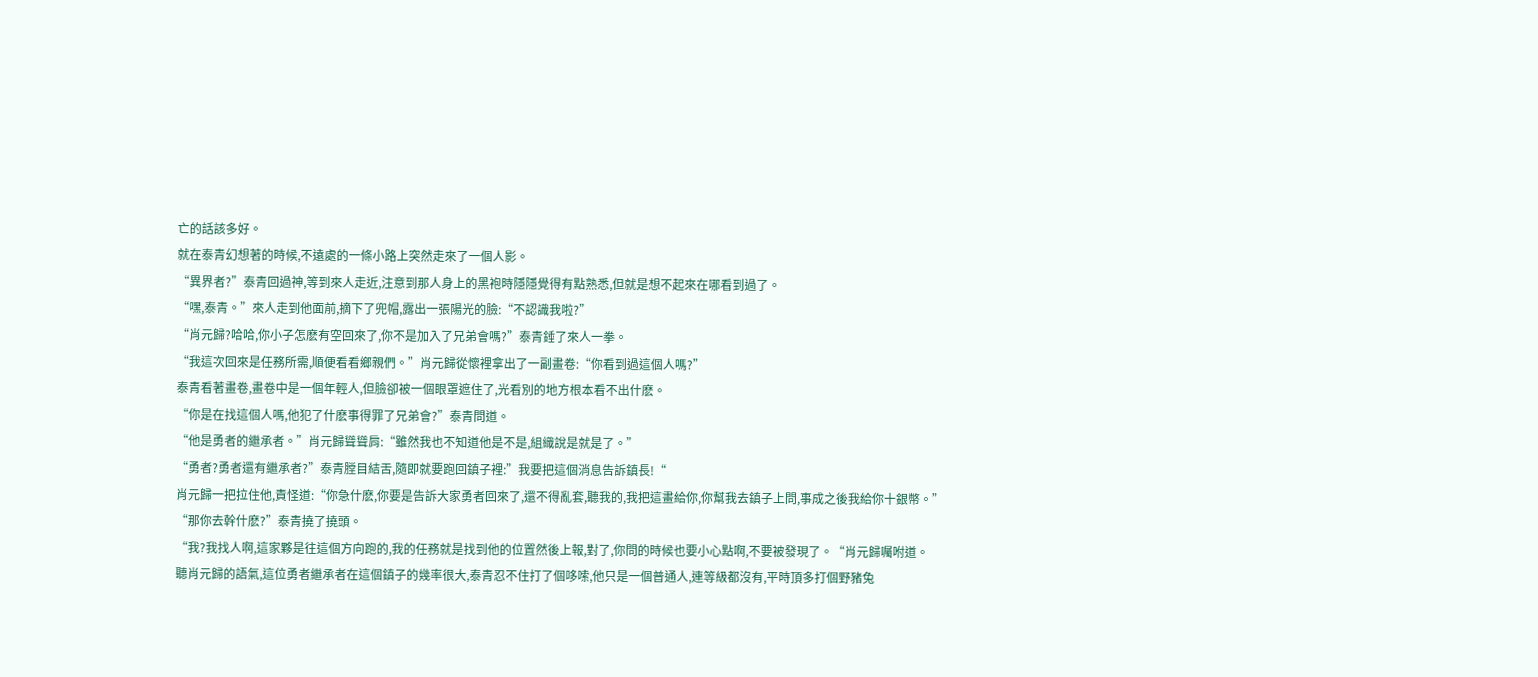亡的話該多好。
就在泰青幻想著的時候,不遠處的一條小路上突然走來了一個人影。
“異界者?”泰青回過神,等到來人走近,注意到那人身上的黑袍時隱隱覺得有點熟悉,但就是想不起來在哪看到過了。
“嘿,泰青。”來人走到他面前,摘下了兜帽,露出一張陽光的臉:“不認識我啦?”
“肖元歸?哈哈,你小子怎麽有空回來了,你不是加入了兄弟會嗎?”泰青錘了來人一拳。
“我這次回來是任務所需,順便看看鄉親們。”肖元歸從懷裡拿出了一副畫卷:“你看到過這個人嗎?”
泰青看著畫卷,畫卷中是一個年輕人,但臉卻被一個眼罩遮住了,光看別的地方根本看不出什麽。
“你是在找這個人嗎,他犯了什麽事得罪了兄弟會?”泰青問道。
“他是勇者的繼承者。”肖元歸聳聳肩:“雖然我也不知道他是不是,組織說是就是了。”
“勇者?勇者還有繼承者?”泰青膛目結舌,隨即就要跑回鎮子裡:”我要把這個消息告訴鎮長!“
肖元歸一把拉住他,責怪道:“你急什麽,你要是告訴大家勇者回來了,還不得亂套,聽我的,我把這畫給你,你幫我去鎮子上問,事成之後我給你十銀幣。”
“那你去幹什麽?”泰青撓了撓頭。
“我?我找人啊,這家夥是往這個方向跑的,我的任務就是找到他的位置然後上報,對了,你問的時候也要小心點啊,不要被發現了。“肖元歸囑咐道。
聽肖元歸的語氣,這位勇者繼承者在這個鎮子的幾率很大,泰青忍不住打了個哆嗦,他只是一個普通人,連等級都沒有,平時頂多打個野豬兔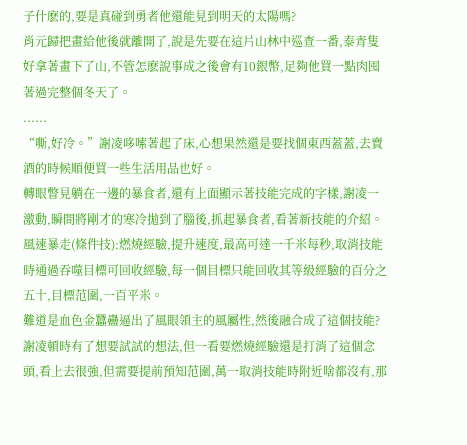子什麽的,要是真碰到勇者他還能見到明天的太陽嗎?
肖元歸把畫給他後就離開了,說是先要在這片山林中巡查一番,泰青隻好拿著畫下了山,不管怎麽說事成之後會有10銀幣,足夠他買一點肉囤著過完整個冬天了。
......
“嘶,好冷。”謝凌哆嗦著起了床,心想果然還是要找個東西蓋蓋,去賣酒的時候順便買一些生活用品也好。
轉眼瞥見躺在一邊的暴食者,還有上面顯示著技能完成的字樣,謝凌一激動,瞬間將剛才的寒冷拋到了腦後,抓起暴食者,看著新技能的介紹。
風速暴走(條件技):燃燒經驗,提升速度,最高可達一千米每秒,取消技能時通過吞噬目標可回收經驗,每一個目標只能回收其等級經驗的百分之五十,目標范圍,一百平米。
難道是血色金蠶蠱逼出了風眼領主的風屬性,然後融合成了這個技能?
謝凌頓時有了想要試試的想法,但一看要燃燒經驗還是打消了這個念頭,看上去很強,但需要提前預知范圍,萬一取消技能時附近啥都沒有,那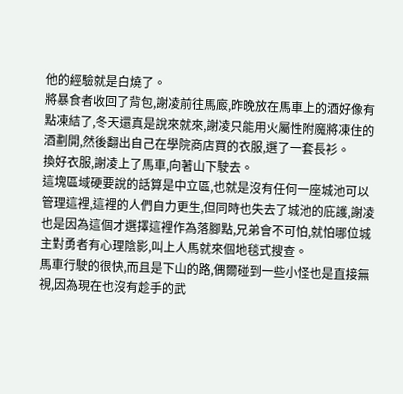他的經驗就是白燒了。
將暴食者收回了背包,謝凌前往馬廄,昨晚放在馬車上的酒好像有點凍結了,冬天還真是說來就來,謝凌只能用火屬性附魔將凍住的酒劃開,然後翻出自己在學院商店買的衣服,選了一套長衫。
換好衣服,謝凌上了馬車,向著山下駛去。
這塊區域硬要說的話算是中立區,也就是沒有任何一座城池可以管理這裡,這裡的人們自力更生,但同時也失去了城池的庇護,謝凌也是因為這個才選擇這裡作為落腳點,兄弟會不可怕,就怕哪位城主對勇者有心理陰影,叫上人馬就來個地毯式搜查。
馬車行駛的很快,而且是下山的路,偶爾碰到一些小怪也是直接無視,因為現在也沒有趁手的武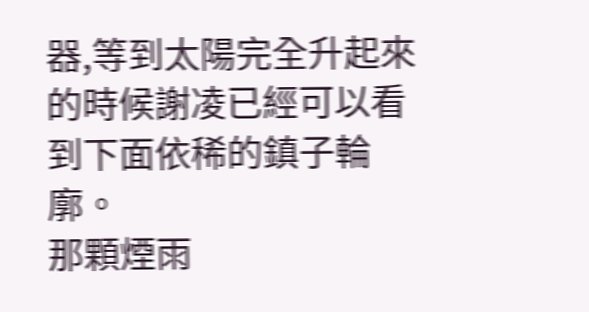器,等到太陽完全升起來的時候謝凌已經可以看到下面依稀的鎮子輪廓。
那顆煙雨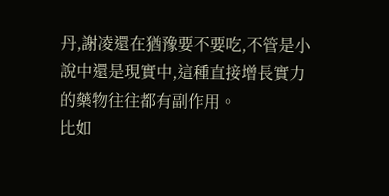丹,謝凌還在猶豫要不要吃,不管是小說中還是現實中,這種直接增長實力的藥物往往都有副作用。
比如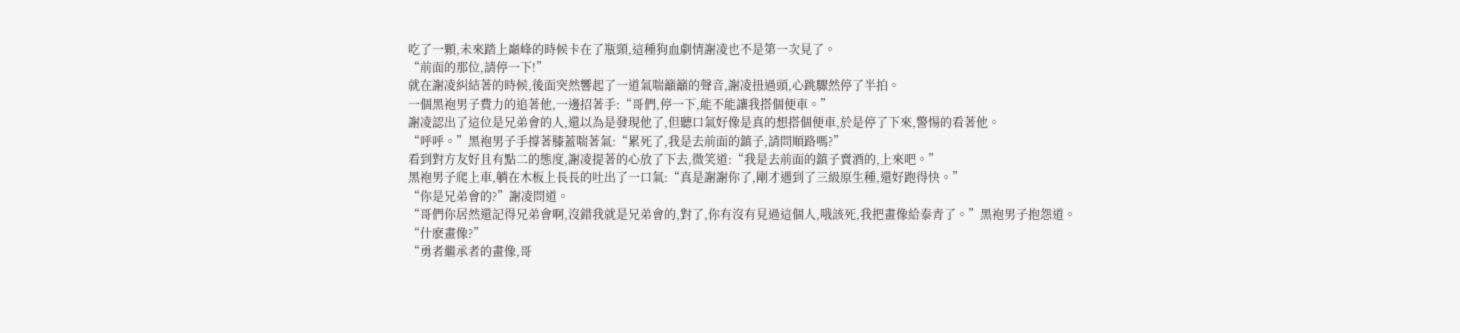吃了一顆,未來踏上巔峰的時候卡在了瓶頸,這種狗血劇情謝凌也不是第一次見了。
“前面的那位,請停一下!”
就在謝凌糾結著的時候,後面突然響起了一道氣喘籲籲的聲音,謝凌扭過頭,心跳驟然停了半拍。
一個黑袍男子費力的追著他,一邊招著手:“哥們,停一下,能不能讓我搭個便車。”
謝凌認出了這位是兄弟會的人,還以為是發現他了,但聽口氣好像是真的想搭個便車,於是停了下來,警惕的看著他。
“呼呼。”黑袍男子手撐著膝蓋喘著氣:“累死了,我是去前面的鎮子,請問順路嗎?”
看到對方友好且有點二的態度,謝凌提著的心放了下去,微笑道:“我是去前面的鎮子賣酒的,上來吧。”
黑袍男子爬上車,躺在木板上長長的吐出了一口氣:“真是謝謝你了,剛才遇到了三級原生種,還好跑得快。”
“你是兄弟會的?”謝凌問道。
“哥們你居然還記得兄弟會啊,沒錯我就是兄弟會的,對了,你有沒有見過這個人,哦該死,我把畫像給泰青了。”黑袍男子抱怨道。
“什麽畫像?”
“勇者繼承者的畫像,哥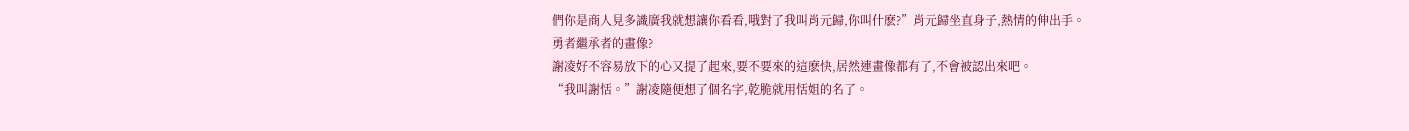們你是商人見多識廣我就想讓你看看,哦對了我叫肖元歸,你叫什麽?”肖元歸坐直身子,熱情的伸出手。
勇者繼承者的畫像?
謝凌好不容易放下的心又提了起來,要不要來的這麽快,居然連畫像都有了,不會被認出來吧。
“我叫謝恬。”謝凌隨便想了個名字,乾脆就用恬姐的名了。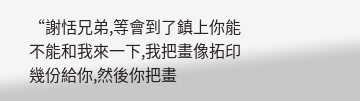“謝恬兄弟,等會到了鎮上你能不能和我來一下,我把畫像拓印幾份給你,然後你把畫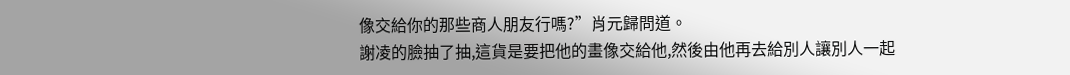像交給你的那些商人朋友行嗎?”肖元歸問道。
謝凌的臉抽了抽,這貨是要把他的畫像交給他,然後由他再去給別人讓別人一起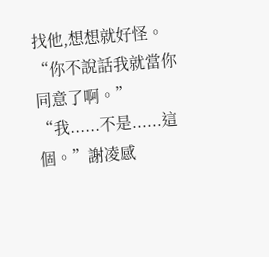找他,想想就好怪。
“你不說話我就當你同意了啊。”
“我......不是......這個。”謝凌感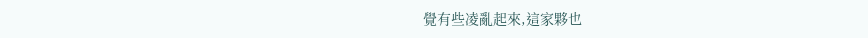覺有些凌亂起來,這家夥也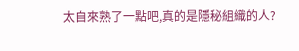太自來熟了一點吧,真的是隱秘組織的人?